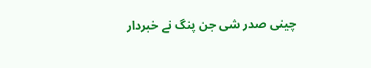چینی صدر شی جن پنگ نے خبردار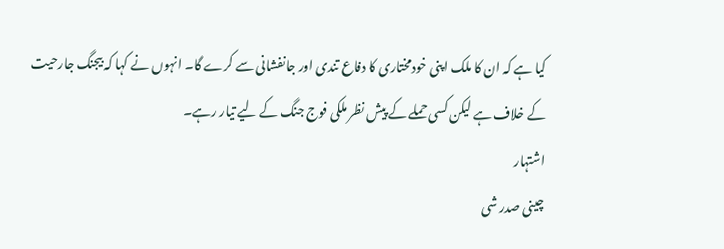کیا ہے کہ ان کا ملک اپنی خودمختاری کا دفاع تندی اور جانفشانی سے کرے گا۔ انہوں نے کہا کہ بیجنگ جارحیت کے خلاف ہے لیکن کسی حملے کے پیش نظر ملکی فوج جنگ کے لیے تیار رہے۔
اشتہار
چینی صدر شی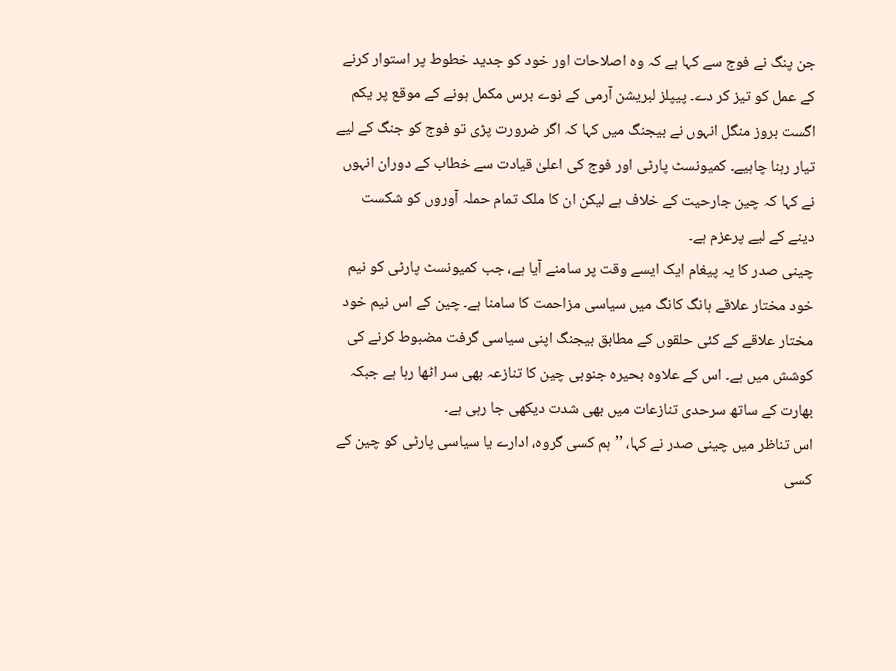جن پنگ نے فوج سے کہا ہے کہ وہ اصلاحات اور خود کو جدید خطوط پر استوار کرنے کے عمل کو تیز کر دے۔ پیپلز لبریشن آرمی کے نوے برس مکمل ہونے کے موقع پر یکم اگست بروز منگل انہوں نے بیجنگ میں کہا کہ اگر ضرورت پڑی تو فوج کو جنگ کے لیے تیار رہنا چاہیے۔ کمیونسٹ پارٹی اور فوج کی اعلیٰ قیادت سے خطاب کے دوران انہوں نے کہا کہ چین جارحیت کے خلاف ہے لیکن ان کا ملک تمام حملہ آوروں کو شکست دینے کے لیے پرعزم ہے۔
چینی صدر کا یہ پیغام ایک ایسے وقت پر سامنے آیا ہے، جب کمیونسٹ پارٹی کو نیم خود مختار علاقے ہانگ کانگ میں سیاسی مزاحمت کا سامنا ہے۔ چین کے اس نیم خود مختار علاقے کے کئی حلقوں کے مطابق بیجنگ اپنی سیاسی گرفت مضبوط کرنے کی کوشش میں ہے۔ اس کے علاوہ بحیرہ جنوبی چین کا تنازعہ بھی سر اٹھا رہا ہے جبکہ بھارت کے ساتھ سرحدی تنازعات میں بھی شدت دیکھی جا رہی ہے۔
اس تناظر میں چینی صدر نے کہا، ’’ہم کسی گروہ، ادارے یا سیاسی پارٹی کو چین کے کسی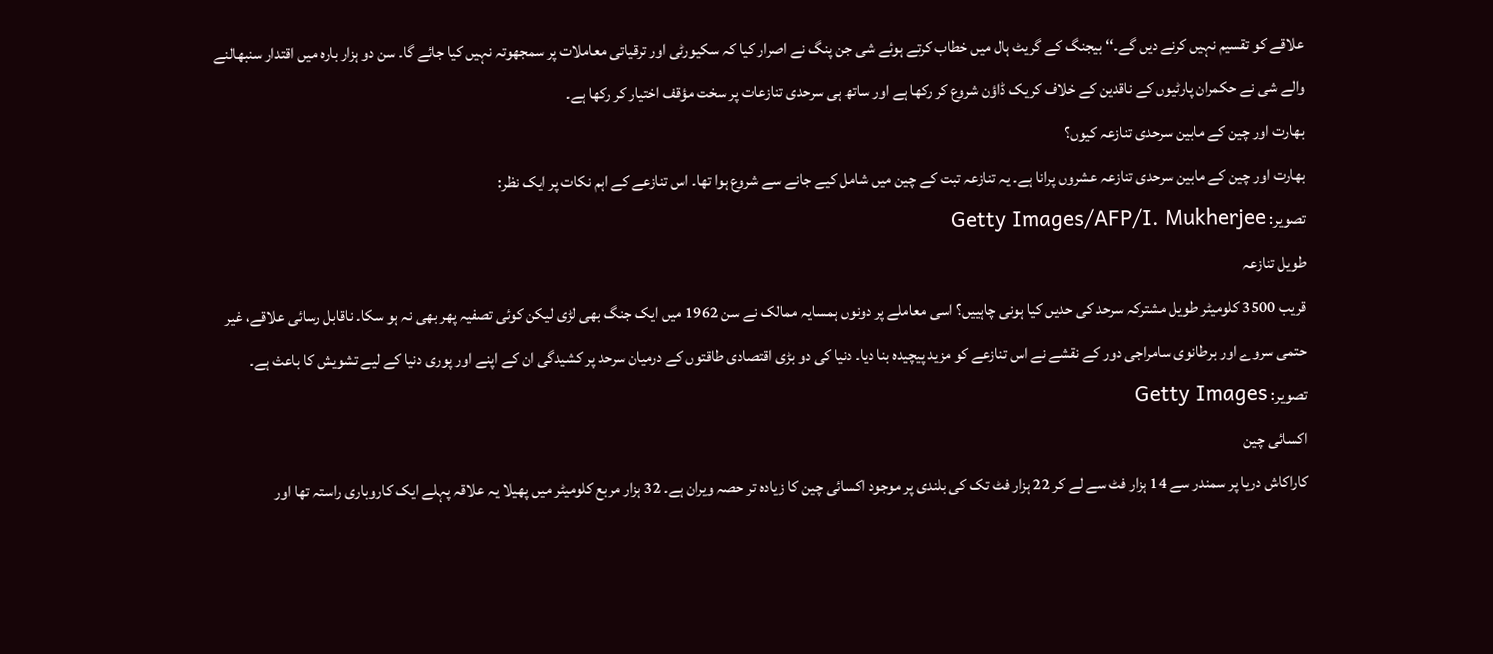علاقے کو تقسیم نہیں کرنے دیں گے۔‘‘ بیجنگ کے گریٹ ہال میں خطاب کرتے ہوئے شی جن پنگ نے اصرار کیا کہ سکیورٹی اور ترقیاتی معاملات پر سمجھوتہ نہیں کیا جائے گا۔ سن دو ہزار بارہ میں اقتدار سنبھالنے والے شی نے حکمران پارٹیوں کے ناقدین کے خلاف کریک ڈاؤن شروع کر رکھا ہے اور ساتھ ہی سرحدی تنازعات پر سخت مؤقف اختیار کر رکھا ہے۔
بھارت اور چین کے مابین سرحدی تنازعہ کیوں؟
بھارت اور چین کے مابین سرحدی تنازعہ عشروں پرانا ہے۔ یہ تنازعہ تبت کے چین میں شامل کیے جانے سے شروع ہوا تھا۔ اس تنازعے کے اہم نکات پر ایک نظر:
تصویر: Getty Images/AFP/I. Mukherjee
طویل تنازعہ
قریب 3500 کلومیٹر طویل مشترکہ سرحد کی حدیں کیا ہونی چاہییں؟ اسی معاملے پر دونوں ہمسایہ ممالک نے سن 1962 میں ایک جنگ بھی لڑی لیکن کوئی تصفیہ پھر بھی نہ ہو سکا۔ ناقابل رسائی علاقے، غیر حتمی سروے اور برطانوی سامراجی دور کے نقشے نے اس تنازعے کو مزید پیچیدہ بنا دیا۔ دنیا کی دو بڑی اقتصادی طاقتوں کے درمیان سرحد پر کشیدگی ان کے اپنے اور پوری دنیا کے لیے تشویش کا باعث ہے۔
تصویر: Getty Images
اکسائی چین
كاراكاش دریا پر سمندر سے 14 ہزار فٹ سے لے کر 22 ہزار فٹ تک کی بلندی پر موجود اکسائی چین کا زیادہ تر حصہ ویران ہے۔ 32 ہزار مربع کلومیٹر میں پھیلا یہ علاقہ پہلے ایک کاروباری راستہ تھا اور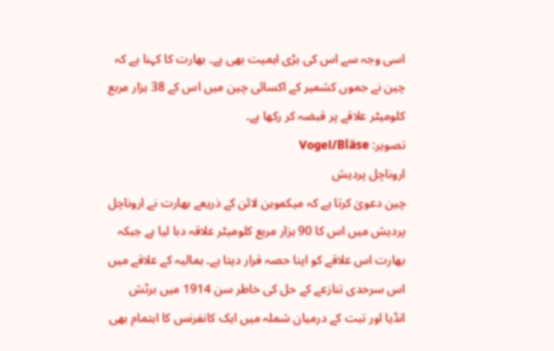اسی وجہ سے اس کی بڑی اہمیت بھی ہے۔ بھارت کا کہنا ہے کہ چین نے جموں کشمیر کے اکسائی چین میں اس کے 38 ہزار مربع کلومیٹر علاقے پر قبضہ کر رکھا ہے۔
تصویر: Vogel/Bläse
اروناچل پردیش
چین دعویٰ کرتا ہے کہ میکموہن لائن کے ذریعے بھارت نے اروناچل پردیش میں اس کا 90 ہزار مربع کلومیٹر علاقہ دبا لیا ہے جبکہ بھارت اس علاقے کو اپنا حصہ قرار دیتا ہے۔ ہمالیہ کے علاقے میں اس سرحدی تنازعے کے حل کی خاطر سن 1914 میں برٹش انڈیا اور تبت کے درمیان شملہ میں ایک کانفرنس کا اہتمام بھی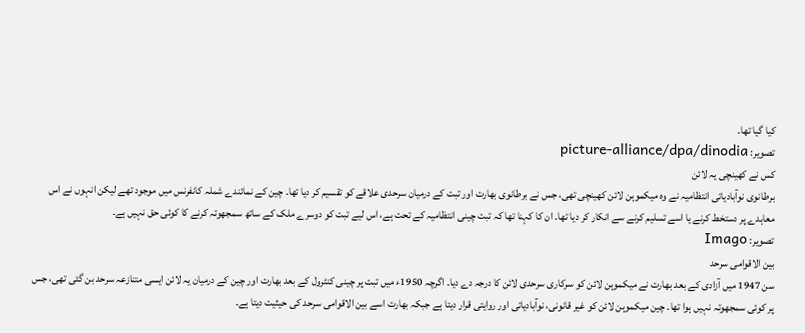کیا گیا تھا۔
تصویر: picture-alliance/dpa/dinodia
کس نے کھینچی یہ لائن
برطانوی نوآبادیاتی انتظامیہ نے وہ میكموہن لائن کھینچی تھی، جس نے برطانوی بھارت اور تبت کے درمیان سرحدی علاقے کو تقسیم کر دیا تھا۔ چین کے نمائندے شملہ کانفرنس میں موجود تھے لیکن انہوں نے اس معاہدے پر دستخط کرنے یا اسے تسلیم کرنے سے انکار کر دیا تھا۔ ان کا کہنا تھا کہ تبت چینی انتظامیہ کے تحت ہے، اس لیے تبت کو دوسرے ملک کے ساتھ سمجھوتہ کرنے کا کوئی حق نہیں ہے۔
تصویر: Imago
بین الاقوامی سرحد
سن 1947 میں آزادی کے بعد بھارت نے میكموہن لائن کو سرکاری سرحدی لائن کا درجہ دے دیا۔ اگرچہ 1950ء میں تبت پر چینی کنٹرول کے بعد بھارت اور چین کے درمیان یہ لائن ایسی متنازعہ سرحد بن گئی تھی، جس پر کوئی سمجھوتہ نہیں ہوا تھا۔ چین میكموہن لائن کو غیر قانونی، نوآبادیاتی اور روایتی قرار دیتا ہے جبکہ بھارت اسے بین الاقوامی سرحد کی حیثیت دیتا ہے۔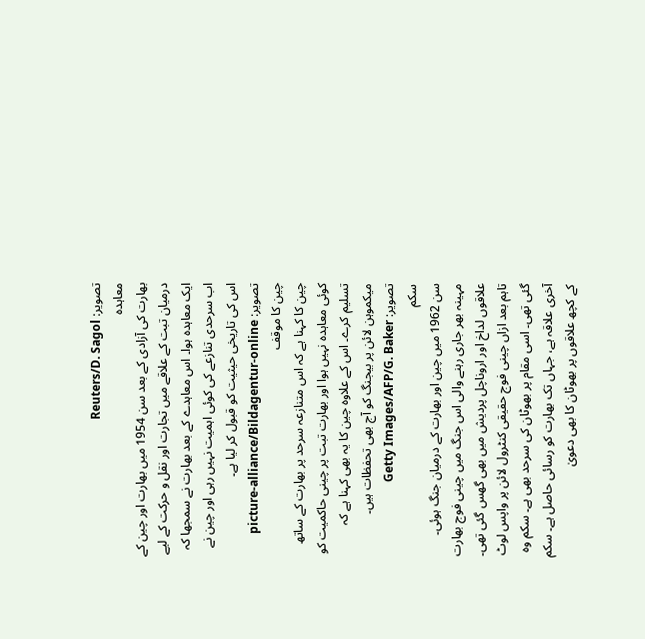تصویر: Reuters/D. Sagol
معاہدہ
بھارت کی آزادی کے بعد سن 1954 میں بھارت اور چین کے درمیان تبت کے علاقے میں تجارت اور نقل و حرکت کے لیے ایک معاہدہ ہوا۔ اس معاہدے کے بعد بھارت نے سمجھا کہ اب سرحدی تنازعے کی کوئی اہمیت نہیں رہی اور چین نے اس کی تاریخی حیثیت کو قبول کر لیا ہے۔
تصویر: picture-alliance/Bildagentur-online
چین کا موقف
چین کا کہنا ہے کہ اس متنازعہ سرحد پر بھارت کے ساتھ کوئی معاہدہ نہیں ہوا اور بھارت تبت پر چینی حاکمیت کو تسلیم کرے۔ اس کے علاوہ چین کا یہ بھی کہنا ہے کہ میكموہن لائن پر بیجنگ کو آج بھی تحفظات ہیں۔
تصویر: Getty Images/AFP/G. Baker
سکم
سن 1962 میں چین اور بھارت کے درمیان جنگ ہوئی۔ مہینہ بھر جاری رہنے والی اس جنگ میں چینی فوج بھارت علاقوں لداخ اور اروناچل پردیش میں بھی گھس گئی تھی۔ تاہم بعد ازاں چینی فوج حقیقی کنٹرول لائن پر واپس لوٹ گئی تھی۔ اسی مقام پر بھوٹان کی سرحد بھی ہے۔ سکم وہ آخری علاقہ ہے، جہاں تک بھارت کو رسائی حاصل ہے۔ سکم کے کچھ علاقوں پر بھوٹان کا بھی دعویٰ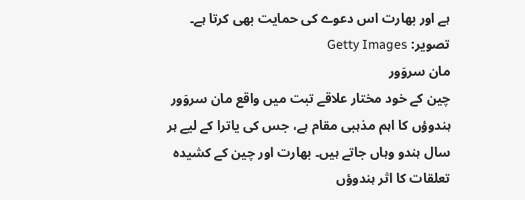ہے اور بھارت اس دعوے کی حمایت بھی کرتا ہے۔
تصویر: Getty Images
مان سروَور
چین کے خود مختار علاقے تبت میں واقع مان سروَور ہندوؤں کا اہم مذہبی مقام ہے، جس کی یاترا کے لیے ہر سال ہندو وہاں جاتے ہیں۔ بھارت اور چین کے کشیدہ تعلقات کا اثر ہندوؤں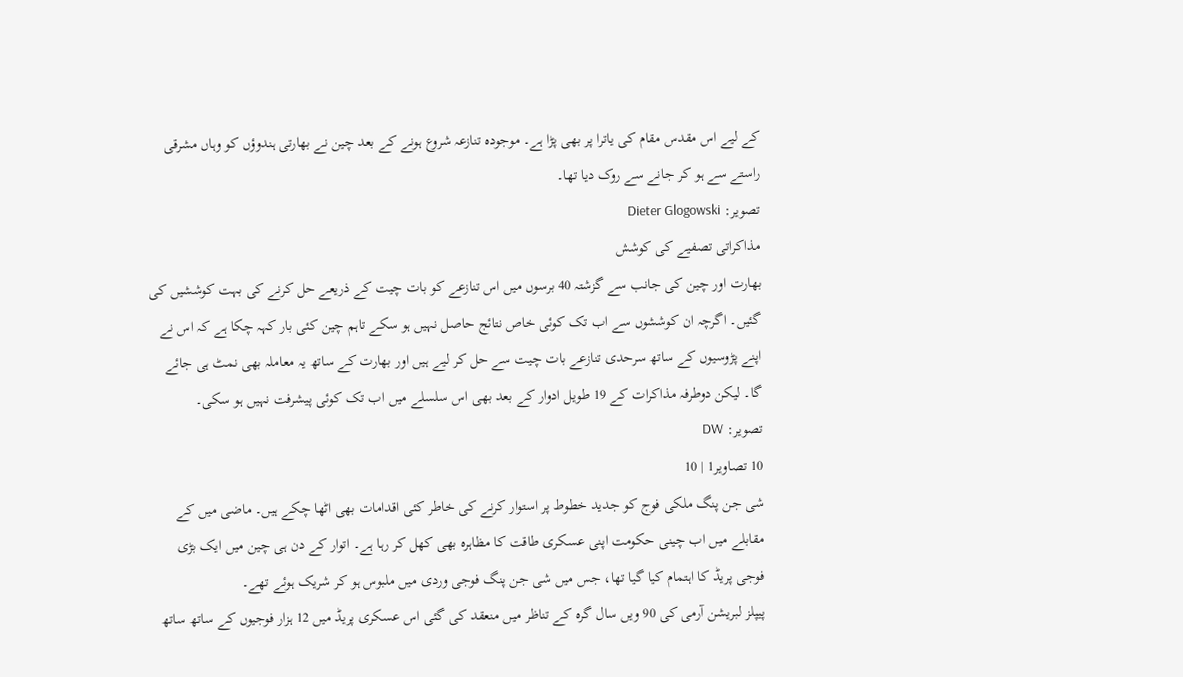کے لیے اس مقدس مقام کی یاترا پر بھی پڑا ہے۔ موجودہ تنازعہ شروع ہونے کے بعد چین نے بھارتی ہندوؤں کو وہاں مشرقی راستے سے ہو کر جانے سے روک دیا تھا۔
تصویر: Dieter Glogowski
مذاکراتی تصفیے کی کوشش
بھارت اور چین کی جانب سے گزشتہ 40 برسوں میں اس تنازعے کو بات چیت کے ذریعے حل کرنے کی بہت کوششیں کی گئیں۔ اگرچہ ان کوششوں سے اب تک کوئی خاص نتائج حاصل نہیں ہو سکے تاہم چین کئی بار کہہ چکا ہے کہ اس نے اپنے پڑوسیوں کے ساتھ سرحدی تنازعے بات چیت سے حل کر لیے ہیں اور بھارت کے ساتھ یہ معاملہ بھی نمٹ ہی جائے گا۔ لیکن دوطرفہ مذاکرات کے 19 طویل ادوار کے بعد بھی اس سلسلے میں اب تک کوئی پیشرفت نہیں ہو سکی۔
تصویر: DW
10 تصاویر1 | 10
شی جن پنگ ملکی فوج کو جدید خطوط پر استوار کرنے کی خاطر کئی اقدامات بھی اٹھا چکے ہیں۔ ماضی میں کے مقابلے میں اب چینی حکومت اپنی عسکری طاقت کا مظاہرہ بھی کھل کر رہا ہے۔ اتوار کے دن ہی چین ميں ایک بڑی فوجی پریڈ کا اہتمام کیا گيا تھا، جس میں شی جن پنگ فوجی وردی میں ملبوس ہو کر شریک ہوئے تھے۔
پیپلز لبریشن آرمی کی 90 ویں سال گرہ کے تناظر میں منعقد کی گئی اس عسکری پریڈ میں 12 ہزار فوجیوں کے ساتھ ساتھ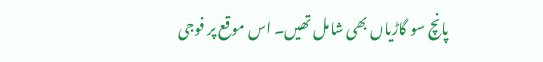پانچ سو گاڑیاں بھی شامل تھيں۔ اس موقع پر فوجی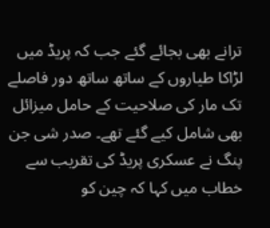ترانے بھی بجائے گئے جب کہ پریڈ میں لڑاکا طیاروں کے ساتھ ساتھ دور فاصلے تک مار کی صلاحیت کے حامل میزائل بھی شامل کیے گئے تھے۔ صدر شی جن پنگ نے عسکری پریڈ کی تقریب سے خطاب میں کہا کہ چین کو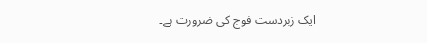ایک زبردست فوج کی ضرورت ہے۔